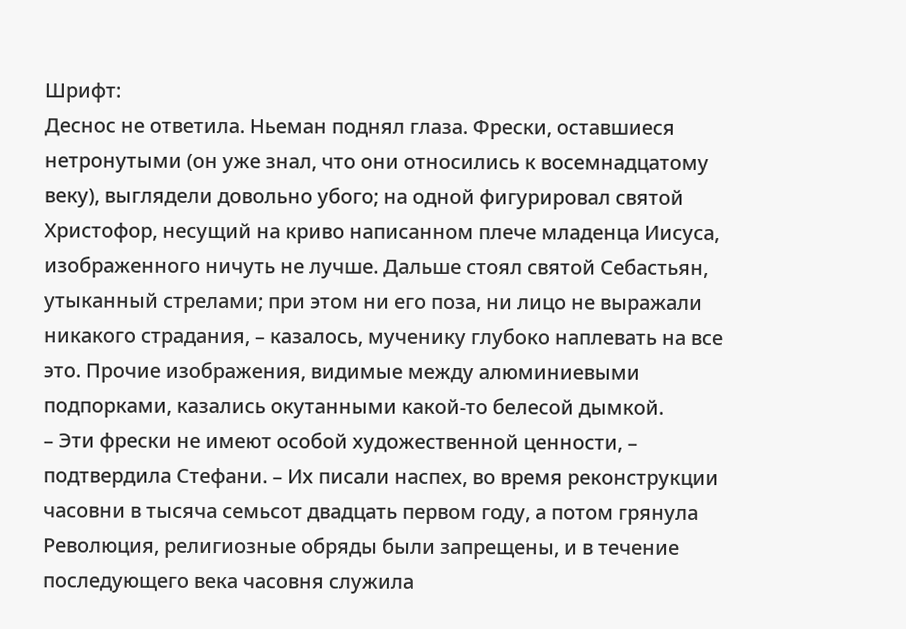Шрифт:
Деснос не ответила. Ньеман поднял глаза. Фрески, оставшиеся нетронутыми (он уже знал, что они относились к восемнадцатому веку), выглядели довольно убого; на одной фигурировал святой Христофор, несущий на криво написанном плече младенца Иисуса, изображенного ничуть не лучше. Дальше стоял святой Себастьян, утыканный стрелами; при этом ни его поза, ни лицо не выражали никакого страдания, – казалось, мученику глубоко наплевать на все это. Прочие изображения, видимые между алюминиевыми подпорками, казались окутанными какой-то белесой дымкой.
– Эти фрески не имеют особой художественной ценности, – подтвердила Стефани. – Их писали наспех, во время реконструкции часовни в тысяча семьсот двадцать первом году, а потом грянула Революция, религиозные обряды были запрещены, и в течение последующего века часовня служила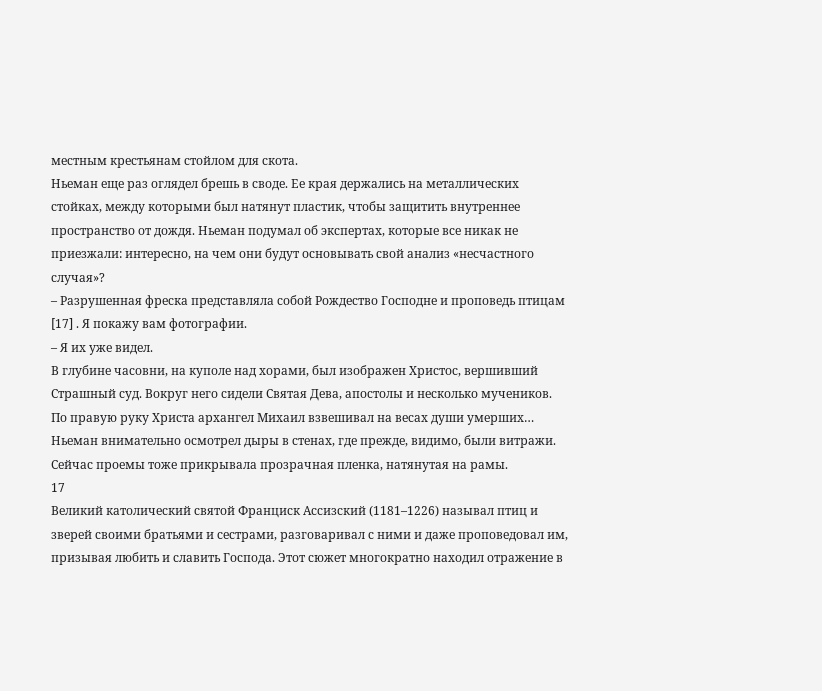местным крестьянам стойлом для скота.
Ньеман еще раз оглядел брешь в своде. Ее края держались на металлических стойках, между которыми был натянут пластик, чтобы защитить внутреннее пространство от дождя. Ньеман подумал об экспертах, которые все никак не приезжали: интересно, на чем они будут основывать свой анализ «несчастного случая»?
– Разрушенная фреска представляла собой Рождество Господне и проповедь птицам [17] . Я покажу вам фотографии.
– Я их уже видел.
В глубине часовни, на куполе над хорами, был изображен Христос, вершивший Страшный суд. Вокруг него сидели Святая Дева, апостолы и несколько мучеников. По правую руку Христа архангел Михаил взвешивал на весах души умерших…
Ньеман внимательно осмотрел дыры в стенах, где прежде, видимо, были витражи. Сейчас проемы тоже прикрывала прозрачная пленка, натянутая на рамы.
17
Великий католический святой Франциск Ассизский (1181–1226) называл птиц и зверей своими братьями и сестрами, разговаривал с ними и даже проповедовал им, призывая любить и славить Господа. Этот сюжет многократно находил отражение в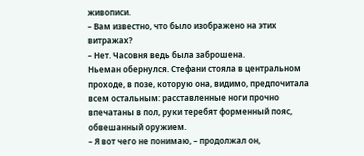живописи.
– Вам известно, что было изображено на этих витражах?
– Нет. Часовня ведь была заброшена.
Ньеман обернулся. Стефани стояла в центральном проходе, в позе, которую она, видимо, предпочитала всем остальным: расставленные ноги прочно впечатаны в пол, руки теребят форменный пояс, обвешанный оружием.
– Я вот чего не понимаю, – продолжал он,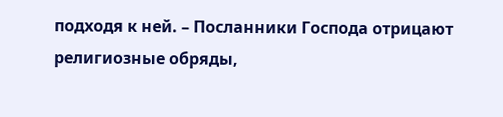подходя к ней. – Посланники Господа отрицают религиозные обряды,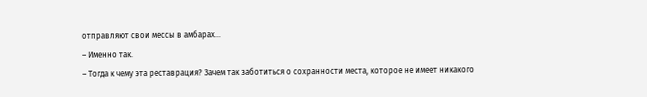отправляют свои мессы в амбарах…
– Именно так.
– Тогда к чему эта реставрация? Зачем так заботиться о сохранности места, которое не имеет никакого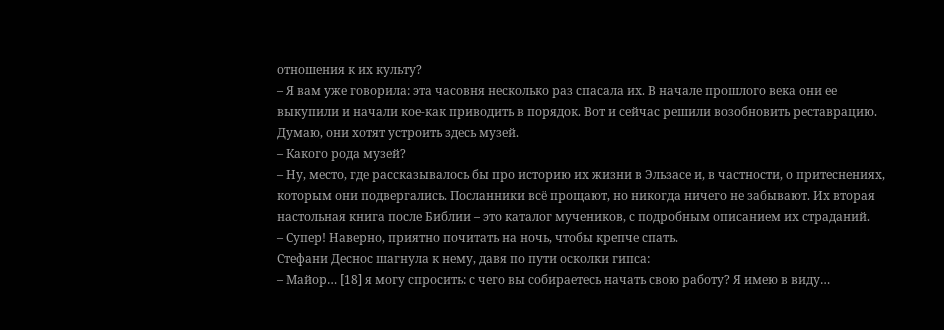отношения к их культу?
– Я вам уже говорила: эта часовня несколько раз спасала их. В начале прошлого века они ее выкупили и начали кое-как приводить в порядок. Вот и сейчас решили возобновить реставрацию. Думаю, они хотят устроить здесь музей.
– Какого рода музей?
– Ну, место, где рассказывалось бы про историю их жизни в Эльзасе и, в частности, о притеснениях, которым они подвергались. Посланники всё прощают, но никогда ничего не забывают. Их вторая настольная книга после Библии – это каталог мучеников, с подробным описанием их страданий.
– Супер! Наверно, приятно почитать на ночь, чтобы крепче спать.
Стефани Деснос шагнула к нему, давя по пути осколки гипса:
– Майор… [18] я могу спросить: с чего вы собираетесь начать свою работу? Я имею в виду…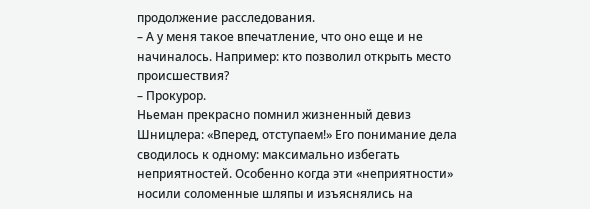продолжение расследования.
– А у меня такое впечатление, что оно еще и не начиналось. Например: кто позволил открыть место происшествия?
– Прокурор.
Ньеман прекрасно помнил жизненный девиз Шницлера: «Вперед, отступаем!» Его понимание дела сводилось к одному: максимально избегать неприятностей. Особенно когда эти «неприятности» носили соломенные шляпы и изъяснялись на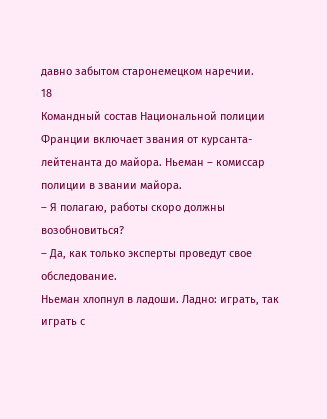давно забытом старонемецком наречии.
18
Командный состав Национальной полиции Франции включает звания от курсанта-лейтенанта до майора. Ньеман – комиссар полиции в звании майора.
– Я полагаю, работы скоро должны возобновиться?
– Да, как только эксперты проведут свое обследование.
Ньеман хлопнул в ладоши. Ладно: играть, так играть с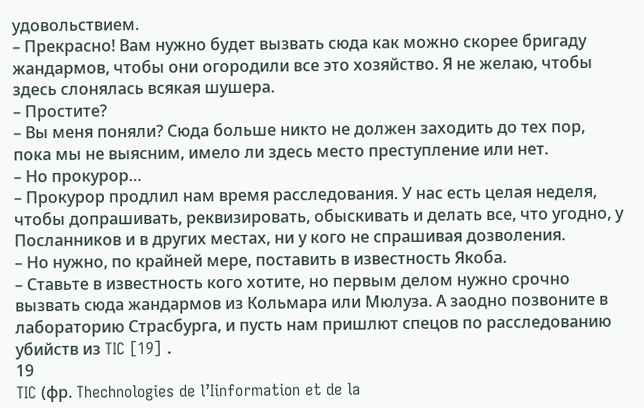удовольствием.
– Прекрасно! Вам нужно будет вызвать сюда как можно скорее бригаду жандармов, чтобы они огородили все это хозяйство. Я не желаю, чтобы здесь слонялась всякая шушера.
– Простите?
– Вы меня поняли? Сюда больше никто не должен заходить до тех пор, пока мы не выясним, имело ли здесь место преступление или нет.
– Но прокурор…
– Прокурор продлил нам время расследования. У нас есть целая неделя, чтобы допрашивать, реквизировать, обыскивать и делать все, что угодно, у Посланников и в других местах, ни у кого не спрашивая дозволения.
– Но нужно, по крайней мере, поставить в известность Якоба.
– Ставьте в известность кого хотите, но первым делом нужно срочно вызвать сюда жандармов из Кольмара или Мюлуза. А заодно позвоните в лабораторию Страсбурга, и пусть нам пришлют спецов по расследованию убийств из TIC [19] .
19
TIC (фр. Thechnologies de l’Iinformation et de la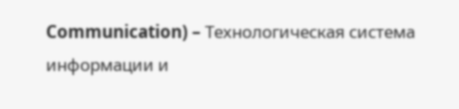Communication) – Технологическая система информации и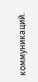коммуникаций.